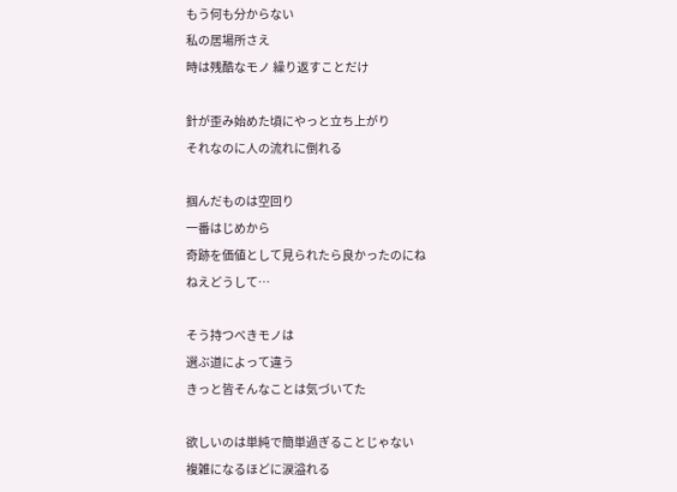もう何も分からない
私の居場所さえ
時は残酷なモノ 繰り返すことだけ

針が歪み始めた頃にやっと立ち上がり
それなのに人の流れに倒れる

掴んだものは空回り
一番はじめから
奇跡を価値として見られたら良かったのにね
ねえどうして…

そう持つべきモノは
選ぶ道によって違う
きっと皆そんなことは気づいてた

欲しいのは単純で簡単過ぎることじゃない
複雑になるほどに涙溢れる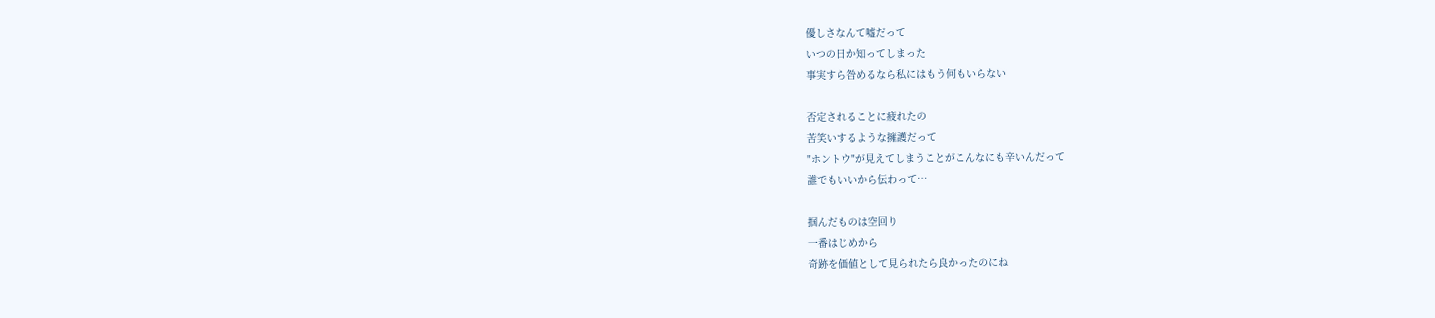優しさなんて嘘だって
いつの日か知ってしまった
事実すら咎めるなら私にはもう何もいらない

否定されることに疲れたの
苦笑いするような擁護だって
"ホントウ"が見えてしまうことがこんなにも辛いんだって
誰でもいいから伝わって…

掴んだものは空回り
一番はじめから
奇跡を価値として見られたら良かったのにね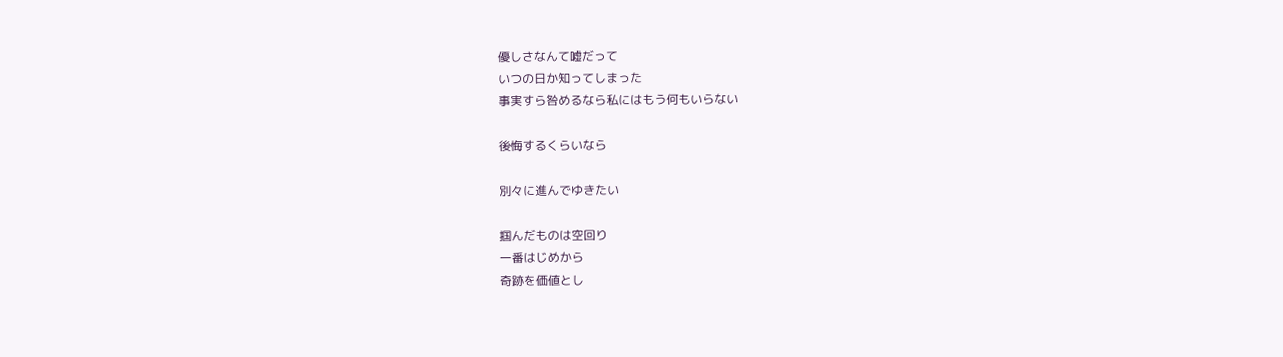優しさなんて嘘だって
いつの日か知ってしまった
事実すら咎めるなら私にはもう何もいらない

後悔するくらいなら

別々に進んでゆきたい

掴んだものは空回り
一番はじめから
奇跡を価値とし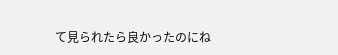て見られたら良かったのにね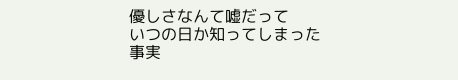優しさなんて嘘だって
いつの日か知ってしまった
事実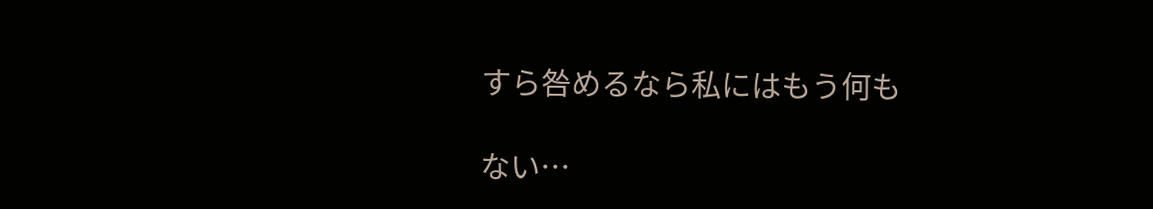すら咎めるなら私にはもう何も

ない…